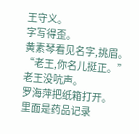王守义。
字写得歪。
黄素琴看见名字,挑眉。
“老王,你名儿挺正。”
老王没吭声。
罗海萍把纸箱打开。
里面是药品记录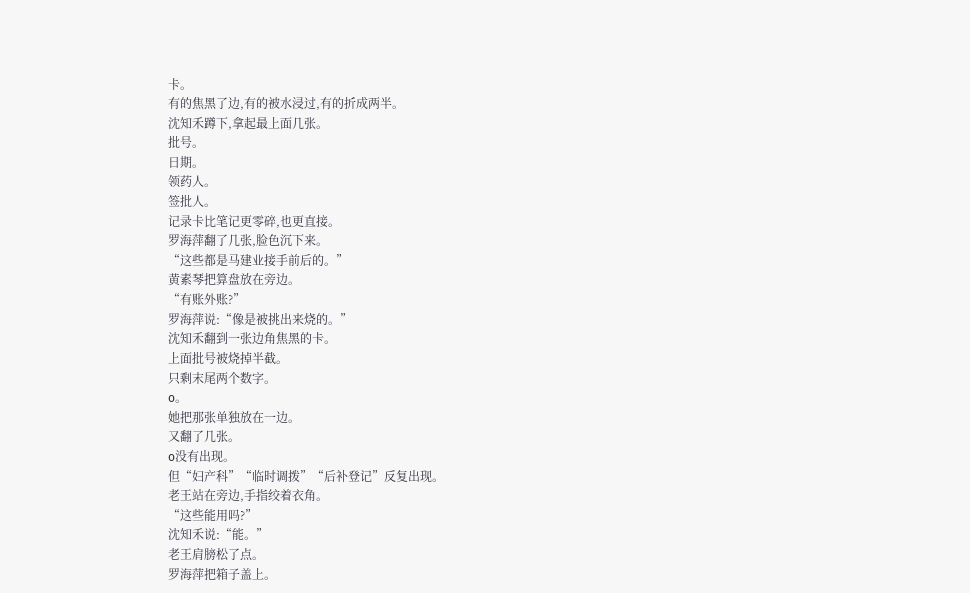卡。
有的焦黑了边,有的被水浸过,有的折成两半。
沈知禾蹲下,拿起最上面几张。
批号。
日期。
领药人。
签批人。
记录卡比笔记更零碎,也更直接。
罗海萍翻了几张,脸色沉下来。
“这些都是马建业接手前后的。”
黄素琴把算盘放在旁边。
“有账外账?”
罗海萍说:“像是被挑出来烧的。”
沈知禾翻到一张边角焦黑的卡。
上面批号被烧掉半截。
只剩末尾两个数字。
o。
她把那张单独放在一边。
又翻了几张。
o没有出现。
但“妇产科”“临时调拨”“后补登记”反复出现。
老王站在旁边,手指绞着衣角。
“这些能用吗?”
沈知禾说:“能。”
老王肩膀松了点。
罗海萍把箱子盖上。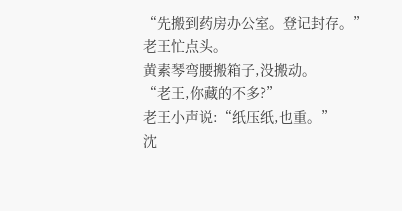“先搬到药房办公室。登记封存。”
老王忙点头。
黄素琴弯腰搬箱子,没搬动。
“老王,你藏的不多?”
老王小声说:“纸压纸,也重。”
沈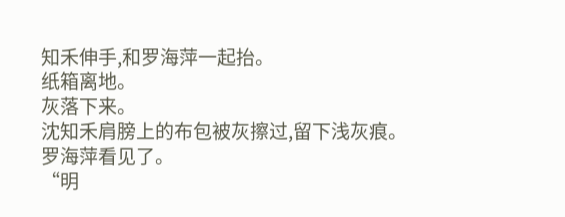知禾伸手,和罗海萍一起抬。
纸箱离地。
灰落下来。
沈知禾肩膀上的布包被灰擦过,留下浅灰痕。
罗海萍看见了。
“明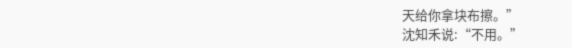天给你拿块布擦。”
沈知禾说:“不用。”